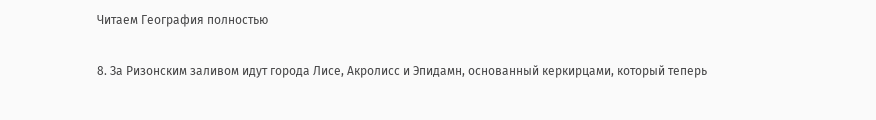Читаем География полностью

8. За Ризонским заливом идут города Лисе, Акролисс и Эпидамн, основанный керкирцами, который теперь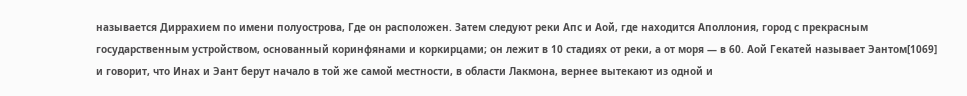называется Диррахием по имени полуострова, Где он расположен. Затем следуют реки Апс и Аой, где находится Аполлония, город с прекрасным государственным устройством, основанный коринфянами и коркирцами; он лежит в 10 стадиях от реки, а от моря — в 60. Аой Гекатей называет Эантом[1069] и говорит, что Инах и Эант берут начало в той же самой местности, в области Лакмона, вернее вытекают из одной и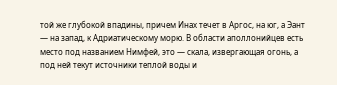той же глубокой впадины, причем Инах течет в Аргос, на юг, а Эант — на запад, к Адриатическому морю. В области аполлонийцев есть место под названием Нимфей, это — скала, извергающая огонь, а под ней текут источники теплой воды и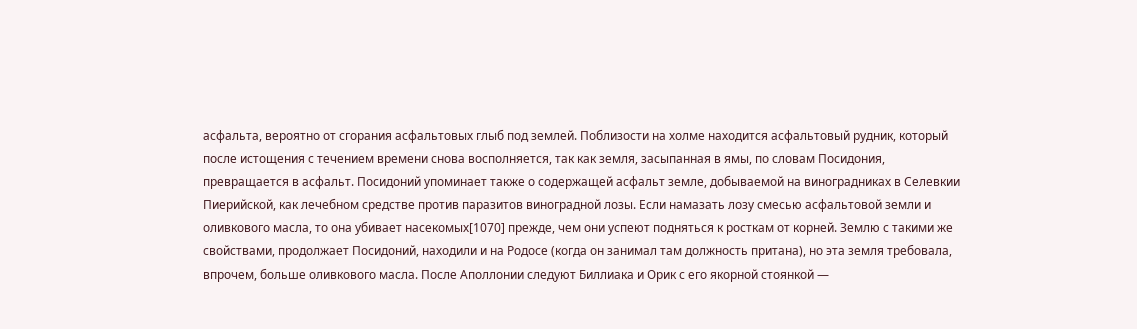асфальта, вероятно от сгорания асфальтовых глыб под землей. Поблизости на холме находится асфальтовый рудник, который после истощения с течением времени снова восполняется, так как земля, засыпанная в ямы, по словам Посидония, превращается в асфальт. Посидоний упоминает также о содержащей асфальт земле, добываемой на виноградниках в Селевкии Пиерийской, как лечебном средстве против паразитов виноградной лозы. Если намазать лозу смесью асфальтовой земли и оливкового масла, то она убивает насекомых[1070] прежде, чем они успеют подняться к росткам от корней. Землю с такими же свойствами, продолжает Посидоний, находили и на Родосе (когда он занимал там должность притана), но эта земля требовала, впрочем, больше оливкового масла. После Аполлонии следуют Биллиака и Орик с его якорной стоянкой —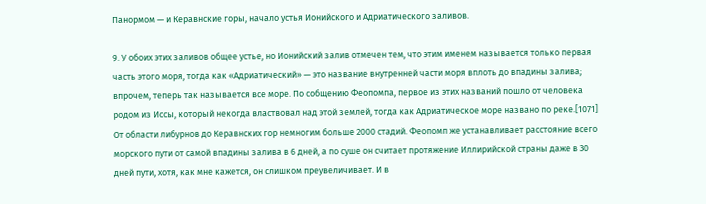Панормом — и Керавнские горы, начало устья Ионийского и Адриатического заливов.

9. У обоих этих заливов общее устье, но Ионийский залив отмечен тем, что этим именем называется только первая часть этого моря, тогда как «Адриатический» — это название внутренней части моря вплоть до впадины залива; впрочем, теперь так называется все море. По собщению Феопомпа, первое из этих названий пошло от человека родом из Иссы, который некогда властвовал над этой землей, тогда как Адриатическое море названо по реке.[1071] От области либурнов до Керавнских гор немногим больше 2000 стадий. Феопомп же устанавливает расстояние всего морского пути от самой впадины залива в 6 дней, а по суше он считает протяжение Иллирийской страны даже в 30 дней пути, хотя, как мне кажется, он слишком преувеличивает. И в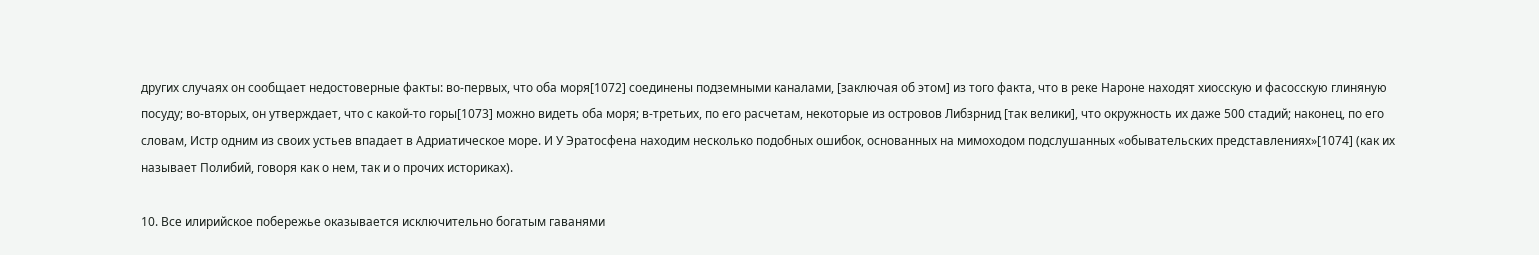других случаях он сообщает недостоверные факты: во-первых, что оба моря[1072] соединены подземными каналами, [заключая об этом] из того факта, что в реке Нароне находят хиосскую и фасосскую глиняную посуду; во-вторых, он утверждает, что с какой-то горы[1073] можно видеть оба моря; в-третьих, по его расчетам, некоторые из островов Либзрнид [так велики], что окружность их даже 500 стадий; наконец, по его словам, Истр одним из своих устьев впадает в Адриатическое море. И У Эратосфена находим несколько подобных ошибок, основанных на мимоходом подслушанных «обывательских представлениях»[1074] (как их называет Полибий, говоря как о нем, так и о прочих историках).

10. Все илирийское побережье оказывается исключительно богатым гаванями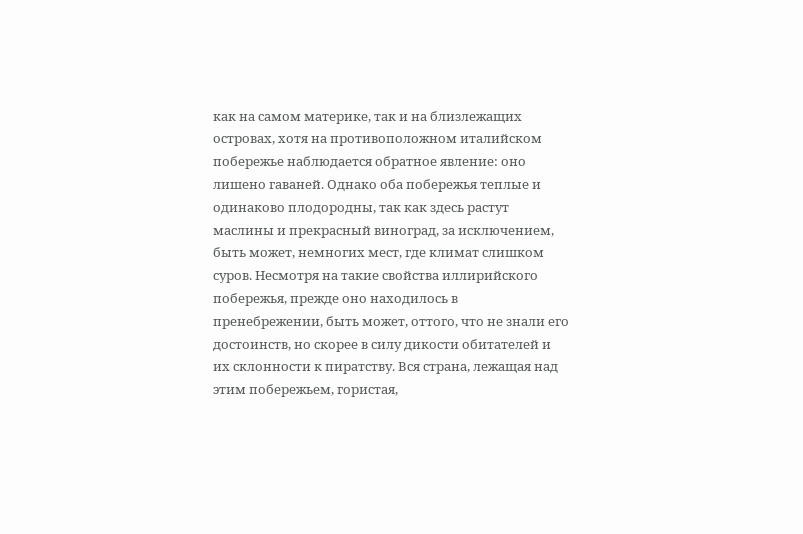как на самом материке, так и на близлежащих островах, хотя на противоположном италийском побережье наблюдается обратное явление: оно лишено гаваней. Однако оба побережья теплые и одинаково плодородны, так как здесь растут маслины и прекрасный виноград, за исключением, быть может, немногих мест, где климат слишком суров. Несмотря на такие свойства иллирийского побережья, прежде оно находилось в пренебрежении, быть может, оттого, что не знали его достоинств, но скорее в силу дикости обитателей и их склонности к пиратству. Вся страна, лежащая над этим побережьем, гористая,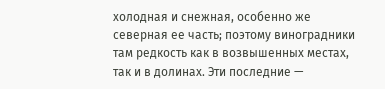холодная и снежная, особенно же северная ее часть; поэтому виноградники там редкость как в возвышенных местах, так и в долинах. Эти последние —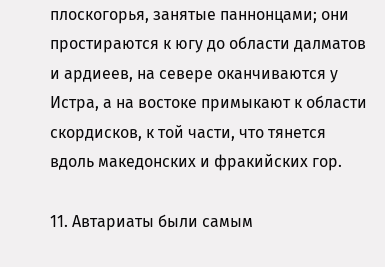плоскогорья, занятые паннонцами; они простираются к югу до области далматов и ардиеев, на севере оканчиваются у Истра, а на востоке примыкают к области скордисков, к той части, что тянется вдоль македонских и фракийских гор.

11. Автариаты были самым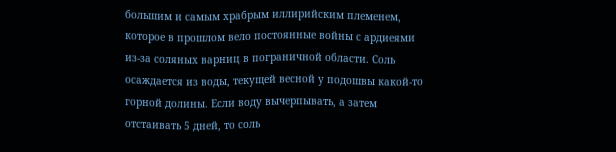большим и самым храбрым иллирийским племенем, которое в прошлом вело постоянные войны с ардиеями из-за соляных варниц в пограничной области. Соль осаждается из воды, текущей весной у подошвы какой-то горной долины. Если воду вычерпывать, а затем отстаивать 5 дней, то соль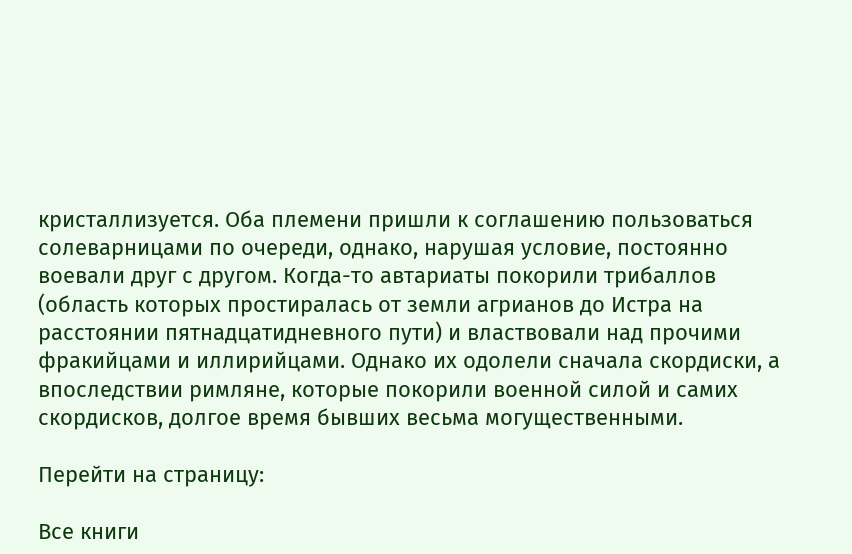кристаллизуется. Оба племени пришли к соглашению пользоваться солеварницами по очереди, однако, нарушая условие, постоянно воевали друг с другом. Когда-то автариаты покорили трибаллов (область которых простиралась от земли агрианов до Истра на расстоянии пятнадцатидневного пути) и властвовали над прочими фракийцами и иллирийцами. Однако их одолели сначала скордиски, а впоследствии римляне, которые покорили военной силой и самих скордисков, долгое время бывших весьма могущественными.

Перейти на страницу:

Все книги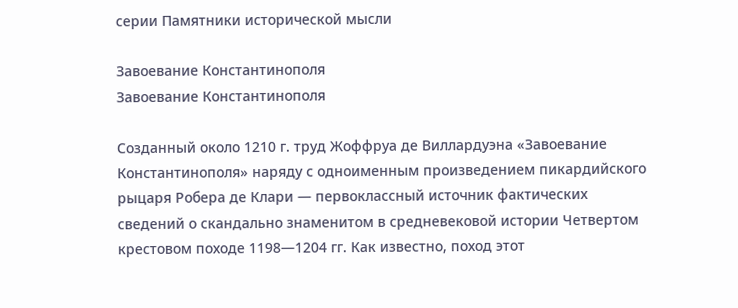серии Памятники исторической мысли

Завоевание Константинополя
Завоевание Константинополя

Созданный около 1210 г. труд Жоффруа де Виллардуэна «Завоевание Константинополя» наряду с одноименным произведением пикардийского рыцаря Робера де Клари — первоклассный источник фактических сведений о скандально знаменитом в средневековой истории Четвертом крестовом походе 1198—1204 гг. Как известно, поход этот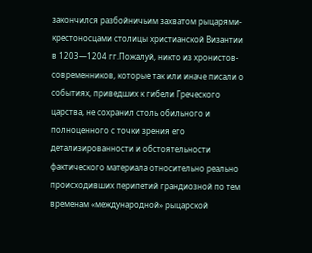закончился разбойничьим захватом рыцарями-крестоносцами столицы христианской Византии в 1203—1204 гг.Пожалуй, никто из хронистов-современников, которые так или иначе писали о событиях, приведших к гибели Греческого царства, не сохранил столь обильного и полноценного с точки зрения его детализированности и обстоятельности фактического материала относительно реально происходивших перипетий грандиозной по тем временам «международной» рыцарской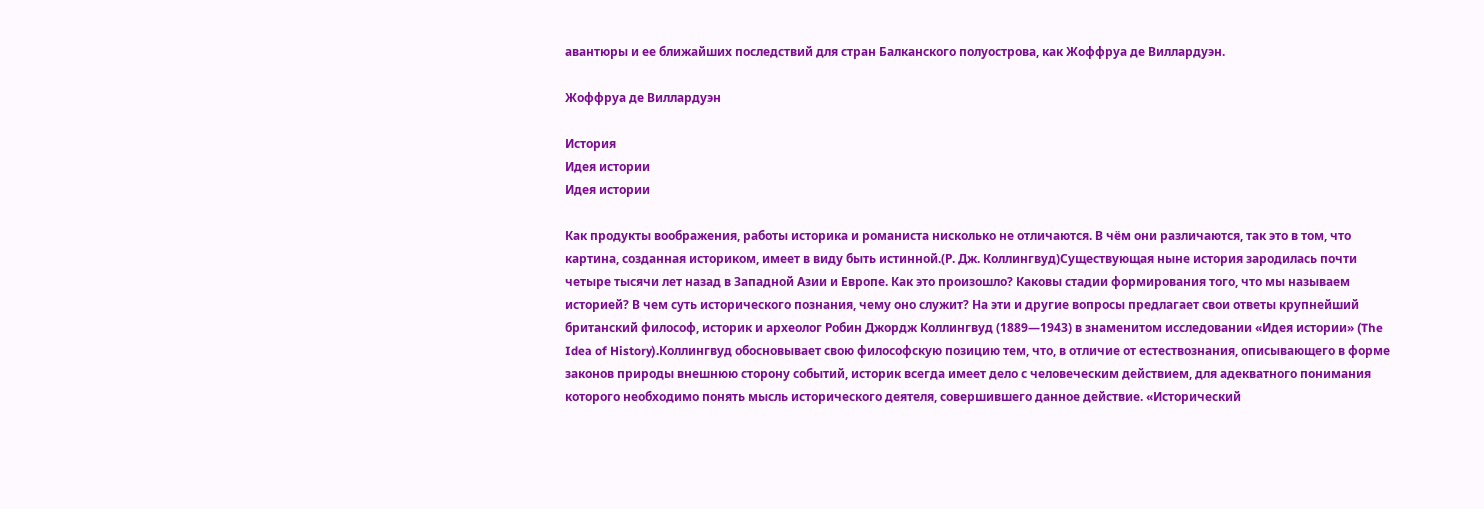авантюры и ее ближайших последствий для стран Балканского полуострова, как Жоффруа де Виллардуэн.

Жоффруа де Виллардуэн

История
Идея истории
Идея истории

Как продукты воображения, работы историка и романиста нисколько не отличаются. В чём они различаются, так это в том, что картина, созданная историком, имеет в виду быть истинной.(Р. Дж. Коллингвуд)Существующая ныне история зародилась почти четыре тысячи лет назад в Западной Азии и Европе. Как это произошло? Каковы стадии формирования того, что мы называем историей? В чем суть исторического познания, чему оно служит? На эти и другие вопросы предлагает свои ответы крупнейший британский философ, историк и археолог Робин Джордж Коллингвуд (1889—1943) в знаменитом исследовании «Идея истории» (The Idea of History).Коллингвуд обосновывает свою философскую позицию тем, что, в отличие от естествознания, описывающего в форме законов природы внешнюю сторону событий, историк всегда имеет дело с человеческим действием, для адекватного понимания которого необходимо понять мысль исторического деятеля, совершившего данное действие. «Исторический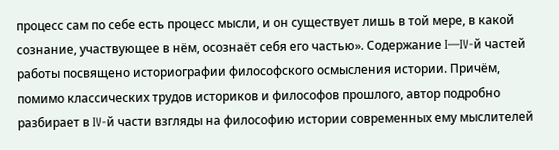процесс сам по себе есть процесс мысли, и он существует лишь в той мере, в какой сознание, участвующее в нём, осознаёт себя его частью». Содержание I—IV-й частей работы посвящено историографии философского осмысления истории. Причём, помимо классических трудов историков и философов прошлого, автор подробно разбирает в IV-й части взгляды на философию истории современных ему мыслителей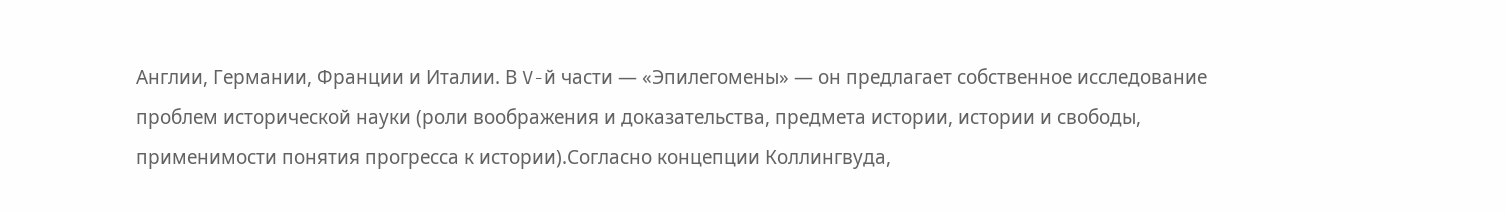Англии, Германии, Франции и Италии. В V-й части — «Эпилегомены» — он предлагает собственное исследование проблем исторической науки (роли воображения и доказательства, предмета истории, истории и свободы, применимости понятия прогресса к истории).Согласно концепции Коллингвуда,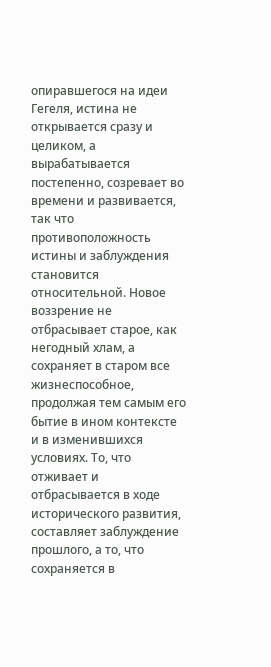опиравшегося на идеи Гегеля, истина не открывается сразу и целиком, а вырабатывается постепенно, созревает во времени и развивается, так что противоположность истины и заблуждения становится относительной. Новое воззрение не отбрасывает старое, как негодный хлам, а сохраняет в старом все жизнеспособное, продолжая тем самым его бытие в ином контексте и в изменившихся условиях. То, что отживает и отбрасывается в ходе исторического развития, составляет заблуждение прошлого, а то, что сохраняется в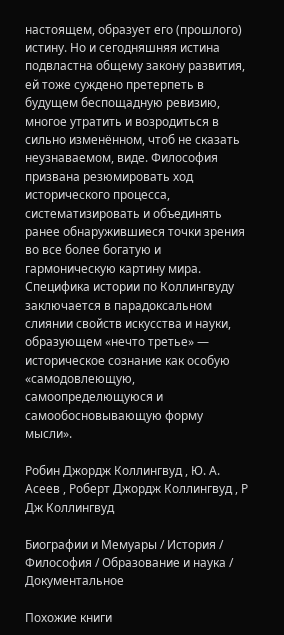настоящем, образует его (прошлого) истину. Но и сегодняшняя истина подвластна общему закону развития, ей тоже суждено претерпеть в будущем беспощадную ревизию, многое утратить и возродиться в сильно изменённом, чтоб не сказать неузнаваемом, виде. Философия призвана резюмировать ход исторического процесса, систематизировать и объединять ранее обнаружившиеся точки зрения во все более богатую и гармоническую картину мира. Специфика истории по Коллингвуду заключается в парадоксальном слиянии свойств искусства и науки, образующем «нечто третье» — историческое сознание как особую «самодовлеющую, самоопределющуюся и самообосновывающую форму мысли».

Робин Джордж Коллингвуд , Ю. А. Асеев , Роберт Джордж Коллингвуд , Р Дж Коллингвуд

Биографии и Мемуары / История / Философия / Образование и наука / Документальное

Похожие книги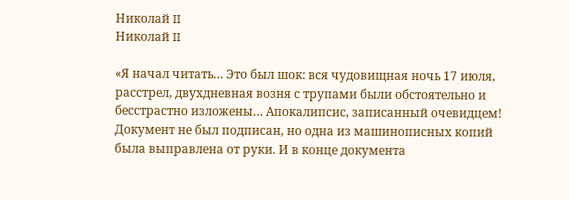Николай II
Николай II

«Я начал читать… Это был шок: вся чудовищная ночь 17 июля, расстрел, двухдневная возня с трупами были обстоятельно и бесстрастно изложены… Апокалипсис, записанный очевидцем! Документ не был подписан, но одна из машинописных копий была выправлена от руки. И в конце документа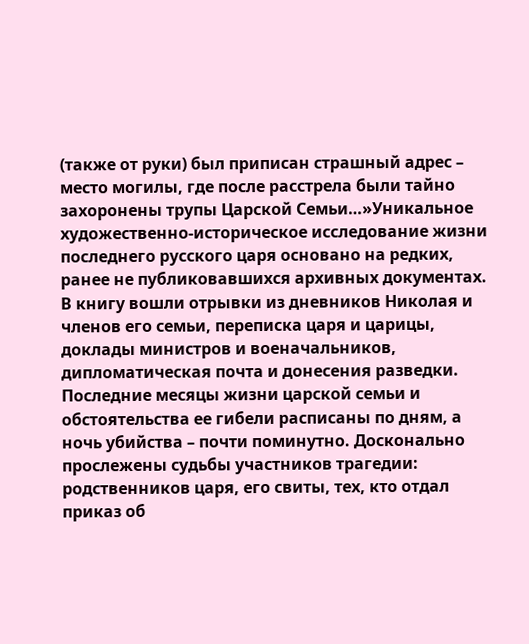(также от руки) был приписан страшный адрес – место могилы, где после расстрела были тайно захоронены трупы Царской Семьи…»Уникальное художественно-историческое исследование жизни последнего русского царя основано на редких, ранее не публиковавшихся архивных документах. В книгу вошли отрывки из дневников Николая и членов его семьи, переписка царя и царицы, доклады министров и военачальников, дипломатическая почта и донесения разведки. Последние месяцы жизни царской семьи и обстоятельства ее гибели расписаны по дням, а ночь убийства – почти поминутно. Досконально прослежены судьбы участников трагедии: родственников царя, его свиты, тех, кто отдал приказ об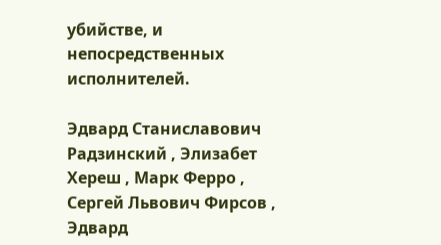убийстве, и непосредственных исполнителей.

Эдвард Станиславович Радзинский , Элизабет Хереш , Марк Ферро , Сергей Львович Фирсов , Эдвард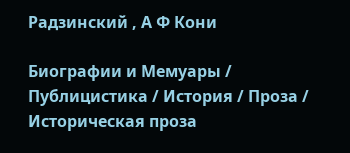Радзинский , А Ф Кони

Биографии и Мемуары / Публицистика / История / Проза / Историческая проза